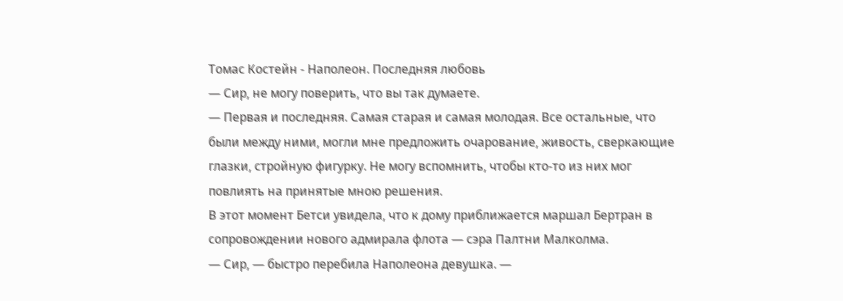Томас Костейн - Наполеон. Последняя любовь
— Сир, не могу поверить, что вы так думаете.
— Первая и последняя. Самая старая и самая молодая. Все остальные, что были между ними, могли мне предложить очарование, живость, сверкающие глазки, стройную фигурку. Не могу вспомнить, чтобы кто-то из них мог повлиять на принятые мною решения.
В этот момент Бетси увидела, что к дому приближается маршал Бертран в сопровождении нового адмирала флота — сэра Палтни Малколма.
— Сир, — быстро перебила Наполеона девушка. —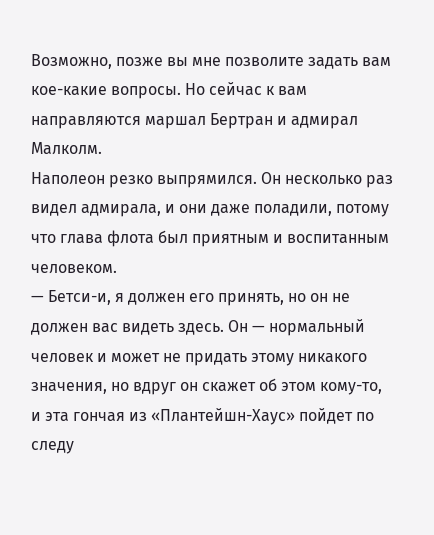Возможно, позже вы мне позволите задать вам кое-какие вопросы. Но сейчас к вам направляются маршал Бертран и адмирал Малколм.
Наполеон резко выпрямился. Он несколько раз видел адмирала, и они даже поладили, потому что глава флота был приятным и воспитанным человеком.
— Бетси-и, я должен его принять, но он не должен вас видеть здесь. Он — нормальный человек и может не придать этому никакого значения, но вдруг он скажет об этом кому-то, и эта гончая из «Плантейшн-Хаус» пойдет по следу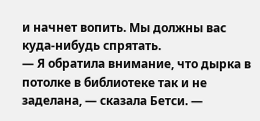и начнет вопить. Мы должны вас куда-нибудь спрятать.
— Я обратила внимание, что дырка в потолке в библиотеке так и не заделана, — сказала Бетси. —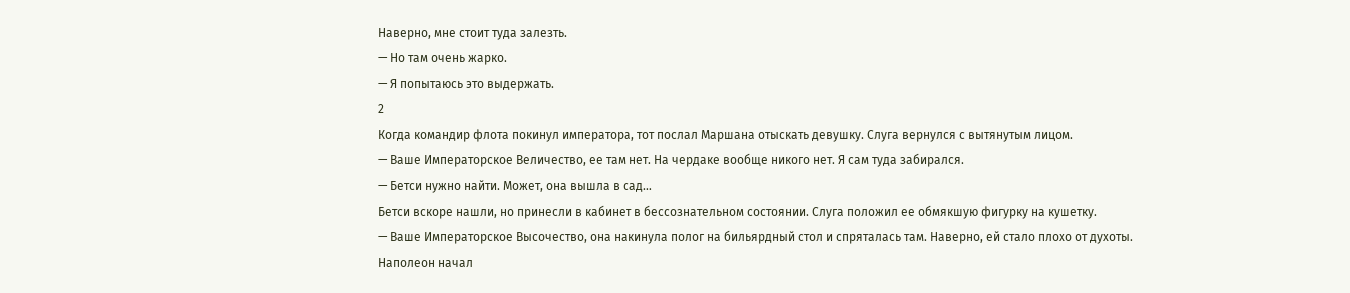Наверно, мне стоит туда залезть.
— Но там очень жарко.
— Я попытаюсь это выдержать.
2
Когда командир флота покинул императора, тот послал Маршана отыскать девушку. Слуга вернулся с вытянутым лицом.
— Ваше Императорское Величество, ее там нет. На чердаке вообще никого нет. Я сам туда забирался.
— Бетси нужно найти. Может, она вышла в сад…
Бетси вскоре нашли, но принесли в кабинет в бессознательном состоянии. Слуга положил ее обмякшую фигурку на кушетку.
— Ваше Императорское Высочество, она накинула полог на бильярдный стол и спряталась там. Наверно, ей стало плохо от духоты.
Наполеон начал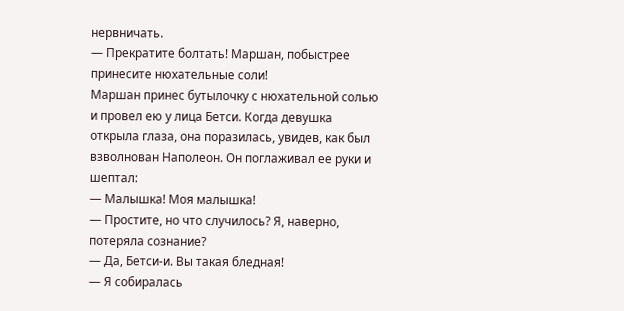нервничать.
— Прекратите болтать! Маршан, побыстрее принесите нюхательные соли!
Маршан принес бутылочку с нюхательной солью и провел ею у лица Бетси. Когда девушка открыла глаза, она поразилась, увидев, как был взволнован Наполеон. Он поглаживал ее руки и шептал:
— Малышка! Моя малышка!
— Простите, но что случилось? Я, наверно, потеряла сознание?
— Да, Бетси-и. Вы такая бледная!
— Я собиралась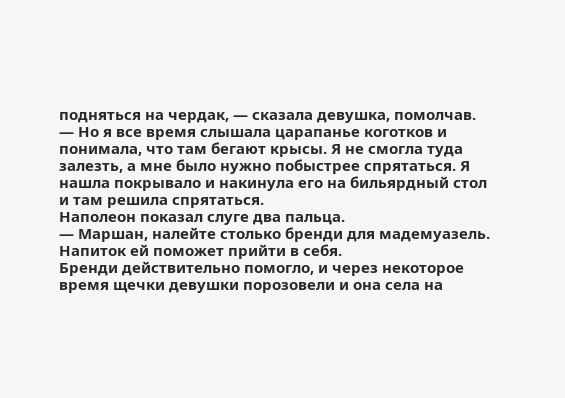подняться на чердак, — сказала девушка, помолчав. — Но я все время слышала царапанье коготков и понимала, что там бегают крысы. Я не смогла туда залезть, а мне было нужно побыстрее спрятаться. Я нашла покрывало и накинула его на бильярдный стол и там решила спрятаться.
Наполеон показал слуге два пальца.
— Маршан, налейте столько бренди для мадемуазель. Напиток ей поможет прийти в себя.
Бренди действительно помогло, и через некоторое время щечки девушки порозовели и она села на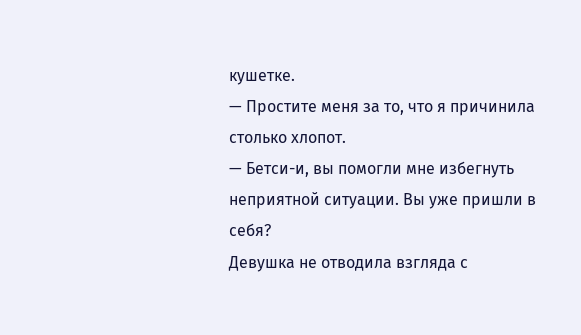кушетке.
— Простите меня за то, что я причинила столько хлопот.
— Бетси-и, вы помогли мне избегнуть неприятной ситуации. Вы уже пришли в себя?
Девушка не отводила взгляда с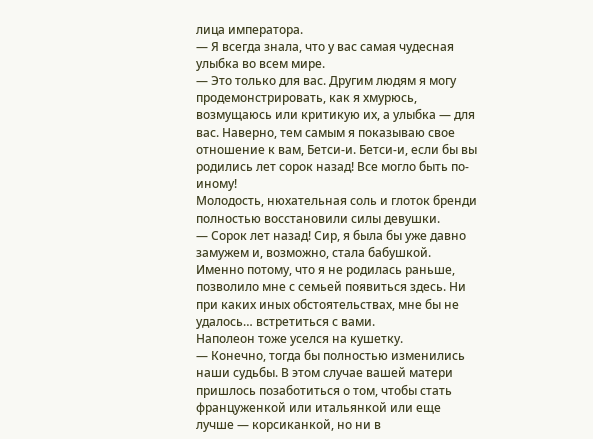лица императора.
— Я всегда знала, что у вас самая чудесная улыбка во всем мире.
— Это только для вас. Другим людям я могу продемонстрировать, как я хмурюсь, возмущаюсь или критикую их, а улыбка — для вас. Наверно, тем самым я показываю свое отношение к вам, Бетси-и. Бетси-и, если бы вы родились лет сорок назад! Все могло быть по-иному!
Молодость, нюхательная соль и глоток бренди полностью восстановили силы девушки.
— Сорок лет назад! Сир, я была бы уже давно замужем и, возможно, стала бабушкой. Именно потому, что я не родилась раньше, позволило мне с семьей появиться здесь. Ни при каких иных обстоятельствах, мне бы не удалось… встретиться с вами.
Наполеон тоже уселся на кушетку.
— Конечно, тогда бы полностью изменились наши судьбы. В этом случае вашей матери пришлось позаботиться о том, чтобы стать француженкой или итальянкой или еще лучше — корсиканкой, но ни в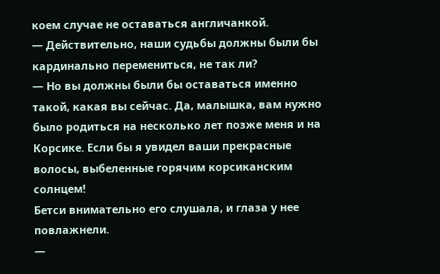коем случае не оставаться англичанкой.
— Действительно, наши судьбы должны были бы кардинально перемениться, не так ли?
— Но вы должны были бы оставаться именно такой, какая вы сейчас. Да, малышка, вам нужно было родиться на несколько лет позже меня и на Корсике. Если бы я увидел ваши прекрасные волосы, выбеленные горячим корсиканским солнцем!
Бетси внимательно его слушала, и глаза у нее повлажнели.
—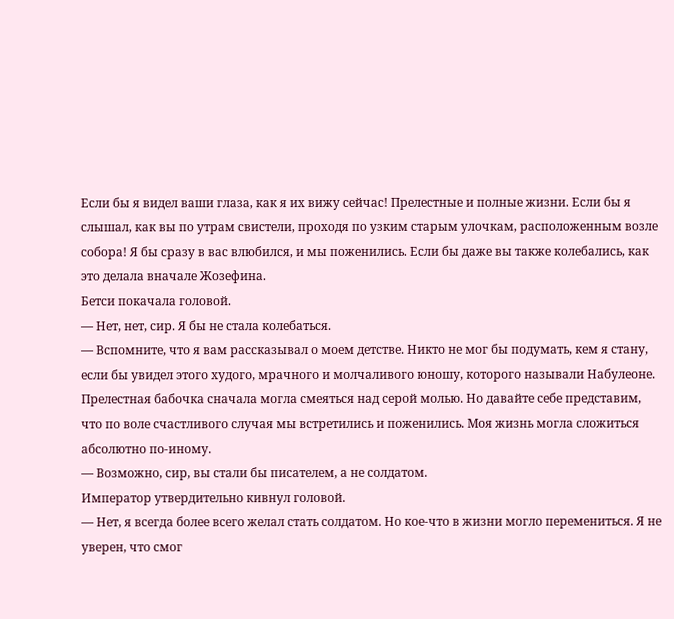Если бы я видел ваши глаза, как я их вижу сейчас! Прелестные и полные жизни. Если бы я слышал, как вы по утрам свистели, проходя по узким старым улочкам, расположенным возле собора! Я бы сразу в вас влюбился, и мы поженились. Если бы даже вы также колебались, как это делала вначале Жозефина.
Бетси покачала головой.
— Нет, нет, сир. Я бы не стала колебаться.
— Вспомните, что я вам рассказывал о моем детстве. Никто не мог бы подумать, кем я стану, если бы увидел этого худого, мрачного и молчаливого юношу, которого называли Набулеоне. Прелестная бабочка сначала могла смеяться над серой молью. Но давайте себе представим, что по воле счастливого случая мы встретились и поженились. Моя жизнь могла сложиться абсолютно по-иному.
— Возможно, сир, вы стали бы писателем, а не солдатом.
Император утвердительно кивнул головой.
— Нет, я всегда более всего желал стать солдатом. Но кое-что в жизни могло перемениться. Я не уверен, что смог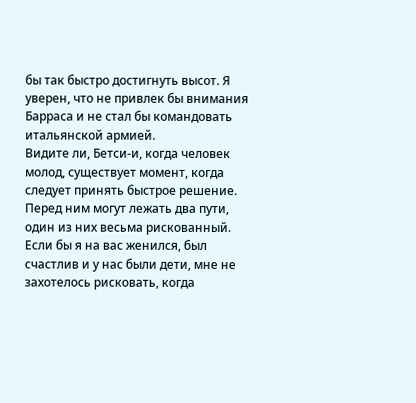бы так быстро достигнуть высот. Я уверен, что не привлек бы внимания Барраса и не стал бы командовать итальянской армией.
Видите ли, Бетси-и, когда человек молод, существует момент, когда следует принять быстрое решение. Перед ним могут лежать два пути, один из них весьма рискованный. Если бы я на вас женился, был счастлив и у нас были дети, мне не захотелось рисковать, когда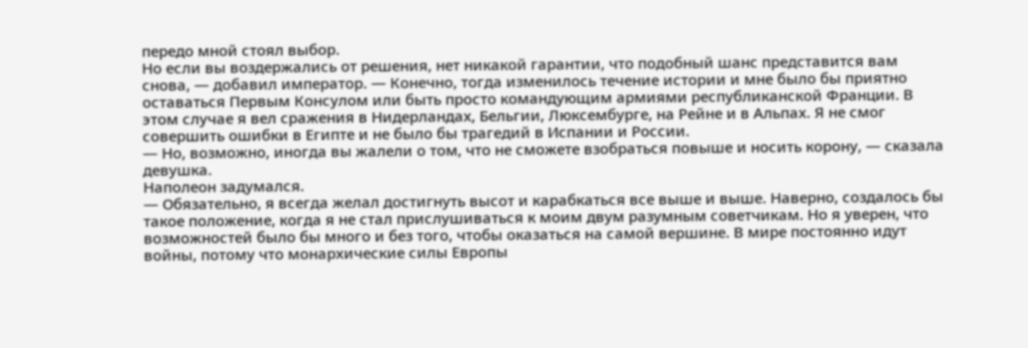передо мной стоял выбор.
Но если вы воздержались от решения, нет никакой гарантии, что подобный шанс представится вам снова, — добавил император. — Конечно, тогда изменилось течение истории и мне было бы приятно оставаться Первым Консулом или быть просто командующим армиями республиканской Франции. В этом случае я вел сражения в Нидерландах, Бельгии, Люксембурге, на Рейне и в Альпах. Я не смог совершить ошибки в Египте и не было бы трагедий в Испании и России.
— Но, возможно, иногда вы жалели о том, что не сможете взобраться повыше и носить корону, — сказала девушка.
Наполеон задумался.
— Обязательно, я всегда желал достигнуть высот и карабкаться все выше и выше. Наверно, создалось бы такое положение, когда я не стал прислушиваться к моим двум разумным советчикам. Но я уверен, что возможностей было бы много и без того, чтобы оказаться на самой вершине. В мире постоянно идут войны, потому что монархические силы Европы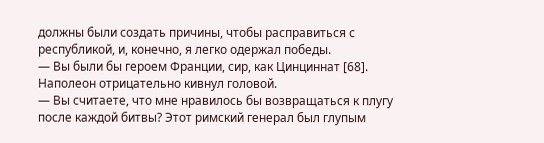должны были создать причины, чтобы расправиться с республикой, и, конечно, я легко одержал победы.
— Вы были бы героем Франции, сир, как Цинциннат [68].
Наполеон отрицательно кивнул головой.
— Вы считаете, что мне нравилось бы возвращаться к плугу после каждой битвы? Этот римский генерал был глупым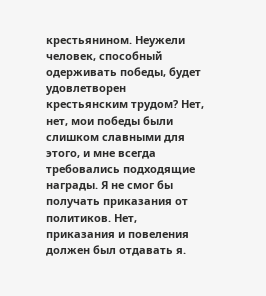крестьянином. Неужели человек, способный одерживать победы, будет удовлетворен крестьянским трудом? Нет, нет, мои победы были слишком славными для этого, и мне всегда требовались подходящие награды. Я не смог бы получать приказания от политиков. Нет, приказания и повеления должен был отдавать я.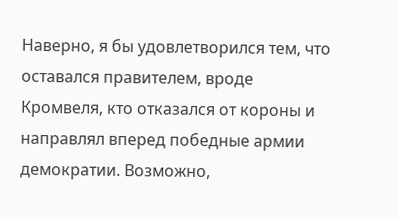Наверно, я бы удовлетворился тем, что оставался правителем, вроде Кромвеля, кто отказался от короны и направлял вперед победные армии демократии. Возможно,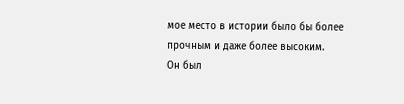мое место в истории было бы более прочным и даже более высоким.
Он был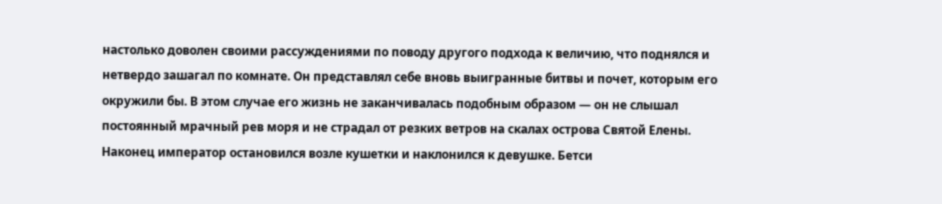настолько доволен своими рассуждениями по поводу другого подхода к величию, что поднялся и нетвердо зашагал по комнате. Он представлял себе вновь выигранные битвы и почет, которым его окружили бы. В этом случае его жизнь не заканчивалась подобным образом — он не слышал постоянный мрачный рев моря и не страдал от резких ветров на скалах острова Святой Елены.
Наконец император остановился возле кушетки и наклонился к девушке. Бетси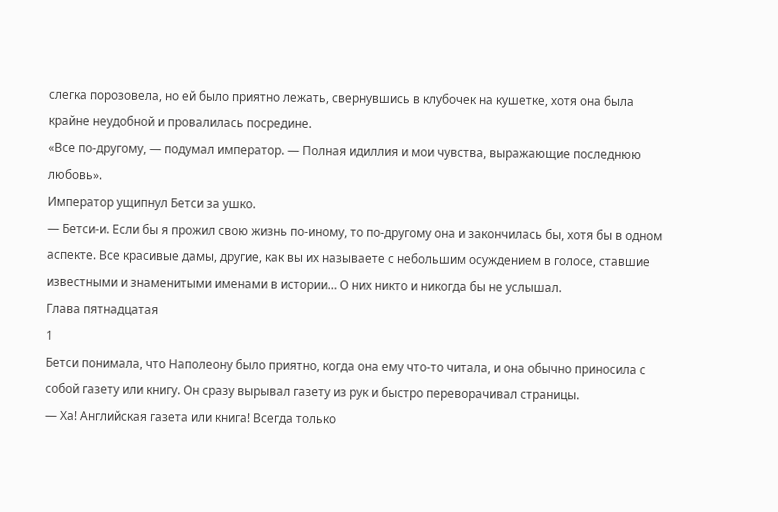слегка порозовела, но ей было приятно лежать, свернувшись в клубочек на кушетке, хотя она была крайне неудобной и провалилась посредине.
«Все по-другому, — подумал император. — Полная идиллия и мои чувства, выражающие последнюю любовь».
Император ущипнул Бетси за ушко.
— Бетси-и. Если бы я прожил свою жизнь по-иному, то по-другому она и закончилась бы, хотя бы в одном аспекте. Все красивые дамы, другие, как вы их называете с небольшим осуждением в голосе, ставшие известными и знаменитыми именами в истории… О них никто и никогда бы не услышал.
Глава пятнадцатая
1
Бетси понимала, что Наполеону было приятно, когда она ему что-то читала, и она обычно приносила с собой газету или книгу. Он сразу вырывал газету из рук и быстро переворачивал страницы.
— Ха! Английская газета или книга! Всегда только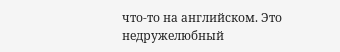что-то на английском. Это недружелюбный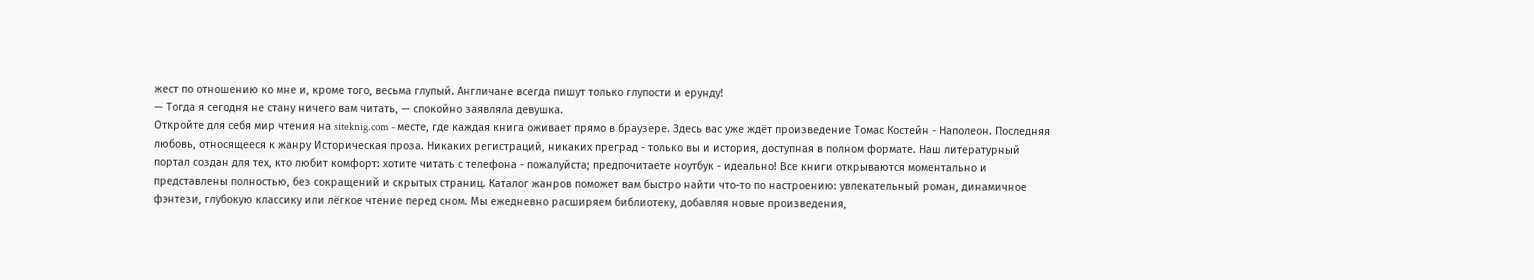жест по отношению ко мне и, кроме того, весьма глупый. Англичане всегда пишут только глупости и ерунду!
— Тогда я сегодня не стану ничего вам читать, — спокойно заявляла девушка.
Откройте для себя мир чтения на siteknig.com - месте, где каждая книга оживает прямо в браузере. Здесь вас уже ждёт произведение Томас Костейн - Наполеон. Последняя любовь, относящееся к жанру Историческая проза. Никаких регистраций, никаких преград - только вы и история, доступная в полном формате. Наш литературный портал создан для тех, кто любит комфорт: хотите читать с телефона - пожалуйста; предпочитаете ноутбук - идеально! Все книги открываются моментально и представлены полностью, без сокращений и скрытых страниц. Каталог жанров поможет вам быстро найти что-то по настроению: увлекательный роман, динамичное фэнтези, глубокую классику или лёгкое чтение перед сном. Мы ежедневно расширяем библиотеку, добавляя новые произведения,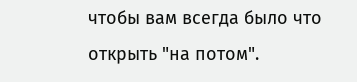чтобы вам всегда было что открыть "на потом".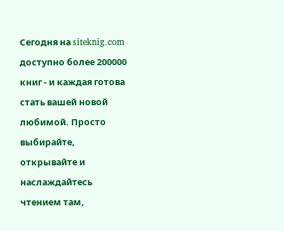Сегодня на siteknig.com доступно более 200000 книг - и каждая готова стать вашей новой любимой. Просто выбирайте, открывайте и наслаждайтесь чтением там,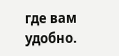где вам удобно.